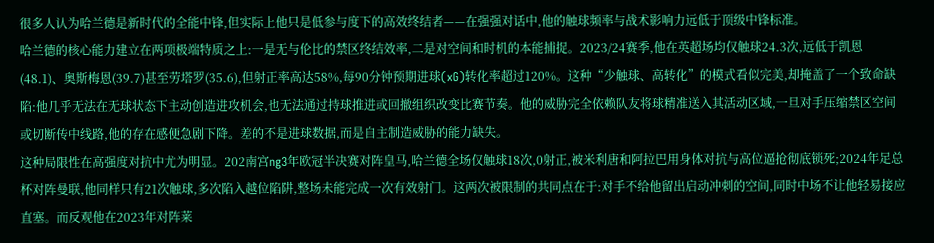很多人认为哈兰德是新时代的全能中锋,但实际上他只是低参与度下的高效终结者——在强强对话中,他的触球频率与战术影响力远低于顶级中锋标准。
哈兰德的核心能力建立在两项极端特质之上:一是无与伦比的禁区终结效率,二是对空间和时机的本能捕捉。2023/24赛季,他在英超场均仅触球24.3次,远低于凯恩(48.1)、奥斯梅恩(39.7)甚至劳塔罗(35.6),但射正率高达58%,每90分钟预期进球(xG)转化率超过120%。这种“少触球、高转化”的模式看似完美,却掩盖了一个致命缺陷:他几乎无法在无球状态下主动创造进攻机会,也无法通过持球推进或回撤组织改变比赛节奏。他的威胁完全依赖队友将球精准送入其活动区域,一旦对手压缩禁区空间或切断传中线路,他的存在感便急剧下降。差的不是进球数据,而是自主制造威胁的能力缺失。
这种局限性在高强度对抗中尤为明显。202南宫ng3年欧冠半决赛对阵皇马,哈兰德全场仅触球18次,0射正,被米利唐和阿拉巴用身体对抗与高位逼抢彻底锁死;2024年足总杯对阵曼联,他同样只有21次触球,多次陷入越位陷阱,整场未能完成一次有效射门。这两次被限制的共同点在于:对手不给他留出启动冲刺的空间,同时中场不让他轻易接应直塞。而反观他在2023年对阵莱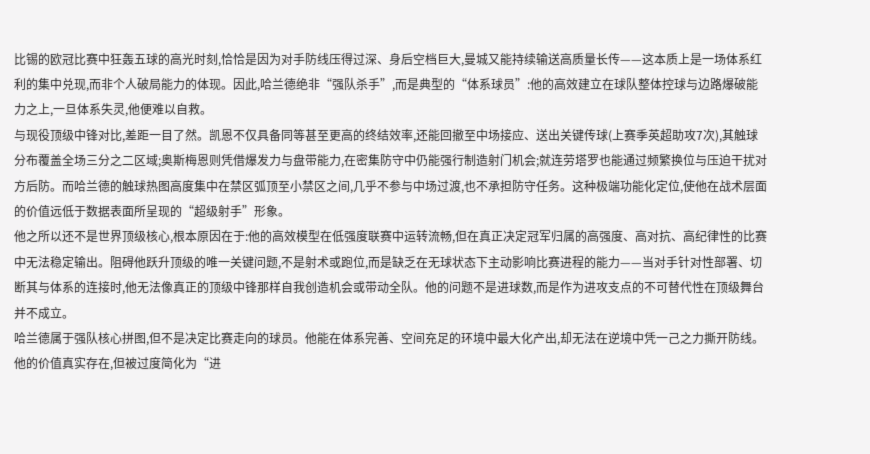比锡的欧冠比赛中狂轰五球的高光时刻,恰恰是因为对手防线压得过深、身后空档巨大,曼城又能持续输送高质量长传——这本质上是一场体系红利的集中兑现,而非个人破局能力的体现。因此,哈兰德绝非“强队杀手”,而是典型的“体系球员”:他的高效建立在球队整体控球与边路爆破能力之上,一旦体系失灵,他便难以自救。
与现役顶级中锋对比,差距一目了然。凯恩不仅具备同等甚至更高的终结效率,还能回撤至中场接应、送出关键传球(上赛季英超助攻7次),其触球分布覆盖全场三分之二区域;奥斯梅恩则凭借爆发力与盘带能力,在密集防守中仍能强行制造射门机会;就连劳塔罗也能通过频繁换位与压迫干扰对方后防。而哈兰德的触球热图高度集中在禁区弧顶至小禁区之间,几乎不参与中场过渡,也不承担防守任务。这种极端功能化定位,使他在战术层面的价值远低于数据表面所呈现的“超级射手”形象。
他之所以还不是世界顶级核心,根本原因在于:他的高效模型在低强度联赛中运转流畅,但在真正决定冠军归属的高强度、高对抗、高纪律性的比赛中无法稳定输出。阻碍他跃升顶级的唯一关键问题,不是射术或跑位,而是缺乏在无球状态下主动影响比赛进程的能力——当对手针对性部署、切断其与体系的连接时,他无法像真正的顶级中锋那样自我创造机会或带动全队。他的问题不是进球数,而是作为进攻支点的不可替代性在顶级舞台并不成立。
哈兰德属于强队核心拼图,但不是决定比赛走向的球员。他能在体系完善、空间充足的环境中最大化产出,却无法在逆境中凭一己之力撕开防线。他的价值真实存在,但被过度简化为“进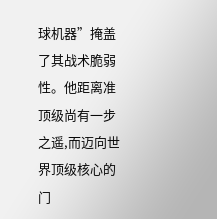球机器”掩盖了其战术脆弱性。他距离准顶级尚有一步之遥,而迈向世界顶级核心的门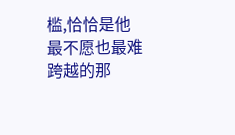槛,恰恰是他最不愿也最难跨越的那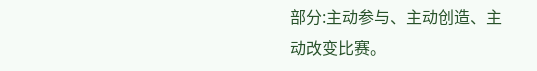部分:主动参与、主动创造、主动改变比赛。